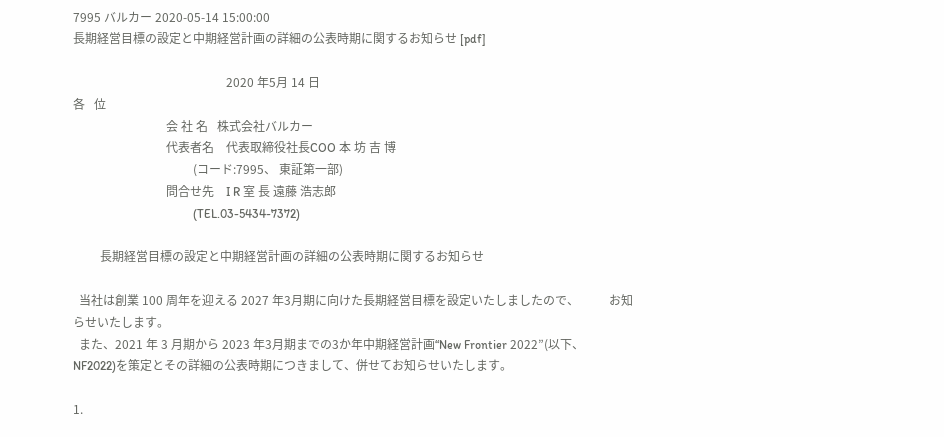7995 バルカー 2020-05-14 15:00:00
長期経営目標の設定と中期経営計画の詳細の公表時期に関するお知らせ [pdf]

                                                   2020 年5月 14 日
各   位
                               会 社 名   株式会社バルカー
                               代表者名    代表取締役社長COO 本 坊 吉 博
                                        (コード:7995、 東証第一部)
                               問合せ先    I R 室 長 遠藤 浩志郎
                                        (TEL.03-5434-7372)

         長期経営目標の設定と中期経営計画の詳細の公表時期に関するお知らせ

  当社は創業 100 周年を迎える 2027 年3月期に向けた長期経営目標を設定いたしましたので、          お知
らせいたします。
  また、2021 年 3 月期から 2023 年3月期までの3か年中期経営計画“New Frontier 2022”(以下、
NF2022)を策定とその詳細の公表時期につきまして、併せてお知らせいたします。

1.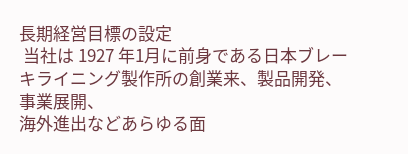長期経営目標の設定
 当社は 1927 年1月に前身である日本ブレーキライニング製作所の創業来、製品開発、事業展開、
海外進出などあらゆる面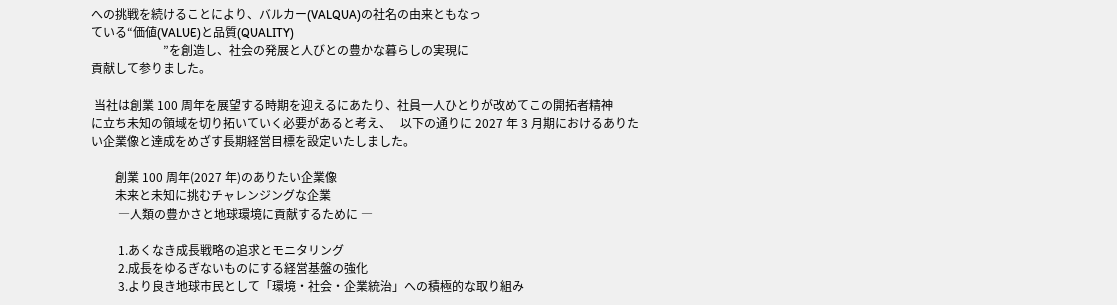への挑戦を続けることにより、バルカー(VALQUA)の社名の由来ともなっ
ている“価値(VALUE)と品質(QUALITY)
                        ”を創造し、社会の発展と人びとの豊かな暮らしの実現に
貢献して参りました。

 当社は創業 100 周年を展望する時期を迎えるにあたり、社員一人ひとりが改めてこの開拓者精神
に立ち未知の領域を切り拓いていく必要があると考え、   以下の通りに 2027 年 3 月期におけるありた
い企業像と達成をめざす長期経営目標を設定いたしました。

        創業 100 周年(2027 年)のありたい企業像
        未来と未知に挑むチャレンジングな企業
         ―人類の豊かさと地球環境に貢献するために ―

         1.あくなき成長戦略の追求とモニタリング
         2.成長をゆるぎないものにする経営基盤の強化
         3.より良き地球市民として「環境・社会・企業統治」への積極的な取り組み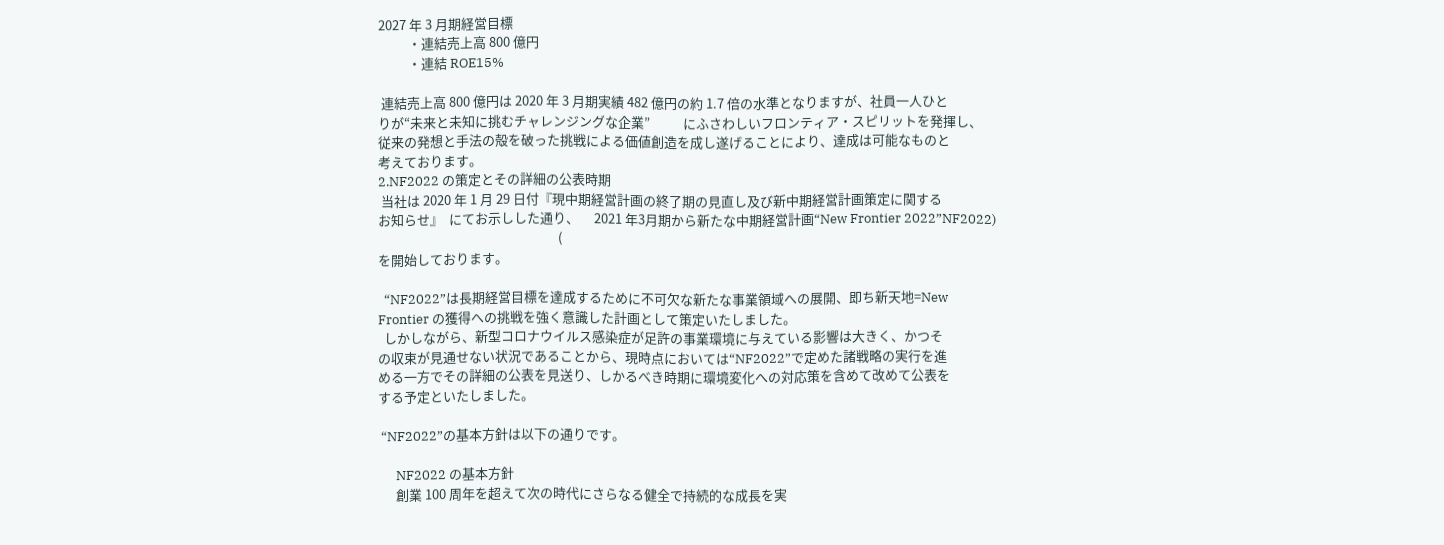2027 年 3 月期経営目標
          ・連結売上高 800 億円
          ・連結 ROE15%

 連結売上高 800 億円は 2020 年 3 月期実績 482 億円の約 1.7 倍の水準となりますが、社員一人ひと
りが“未来と未知に挑むチャレンジングな企業”           にふさわしいフロンティア・スピリットを発揮し、
従来の発想と手法の殻を破った挑戦による価値創造を成し遂げることにより、達成は可能なものと
考えております。
2.NF2022 の策定とその詳細の公表時期
 当社は 2020 年 1 月 29 日付『現中期経営計画の終了期の見直し及び新中期経営計画策定に関する
お知らせ』  にてお示しした通り、     2021 年3月期から新たな中期経営計画“New Frontier 2022”NF2022)
                                                            (
を開始しております。

  “NF2022”は長期経営目標を達成するために不可欠な新たな事業領域への展開、即ち新天地=New
Frontier の獲得への挑戦を強く意識した計画として策定いたしました。
  しかしながら、新型コロナウイルス感染症が足許の事業環境に与えている影響は大きく、かつそ
の収束が見通せない状況であることから、現時点においては“NF2022”で定めた諸戦略の実行を進
める一方でその詳細の公表を見送り、しかるべき時期に環境変化への対応策を含めて改めて公表を
する予定といたしました。

 “NF2022”の基本方針は以下の通りです。

      NF2022 の基本方針
      創業 100 周年を超えて次の時代にさらなる健全で持続的な成長を実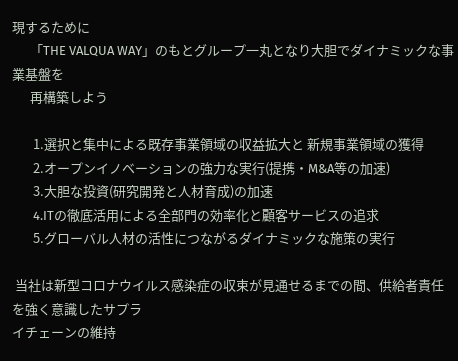現するために
      「THE VALQUA WAY」のもとグループ一丸となり大胆でダイナミックな事業基盤を
      再構築しよう

       1.選択と集中による既存事業領域の収益拡大と 新規事業領域の獲得
       2.オープンイノベーションの強力な実行(提携・M&A等の加速)
       3.大胆な投資(研究開発と人材育成)の加速
       4.ITの徹底活用による全部門の効率化と顧客サービスの追求
       5.グローバル人材の活性につながるダイナミックな施策の実行

 当社は新型コロナウイルス感染症の収束が見通せるまでの間、供給者責任を強く意識したサプラ
イチェーンの維持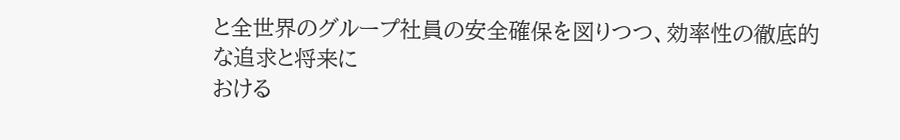と全世界のグループ社員の安全確保を図りつつ、効率性の徹底的な追求と将来に
おける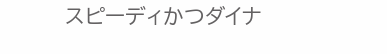スピーディかつダイナ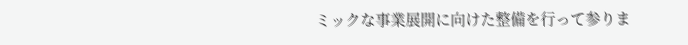ミックな事業展開に向けた整備を行って参りま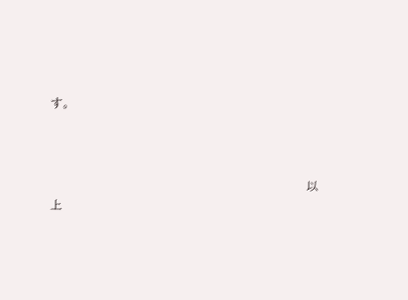す。



                                                                以上